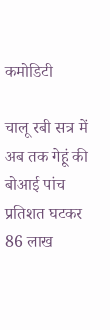कमोडिटी

चालू रबी सत्र में अब तक गेहूं की बोआई पांच प्रतिशत घटकर 86 लाख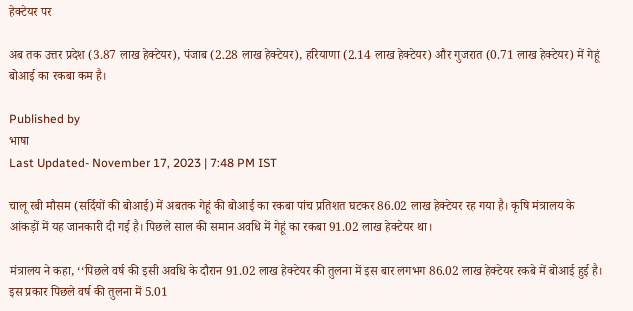हेक्टेयर पर

अब तक उत्तर प्रदेश (3.87 लाख हेक्टेयर), पंजाब (2.28 लाख हेक्टेयर), हरियाणा (2.14 लाख हेक्टेयर) और गुजरात (0.71 लाख हेक्टेयर) में गेहूं बोआई का रकबा कम है।

Published by
भाषा
Last Updated- November 17, 2023 | 7:48 PM IST

चालू रबी मौसम (सर्दियों की बोआई) में अबतक गेहूं की बोआई का रकबा पांच प्रतिशत घटकर 86.02 लाख हेक्टेयर रह गया है। कृषि मंत्रालय के आंकड़ों में यह जानकारी दी गई है। पिछले साल की समान अवधि में गेहूं का रकबा 91.02 लाख हेक्टेयर था।

मंत्रालय ने कहा, ‘‘पिछले वर्ष की इसी अवधि के दौरान 91.02 लाख हेक्टेयर की तुलना में इस बार लगभग 86.02 लाख हेक्टेयर रकबे में बोआई हुई है। इस प्रकार पिछले वर्ष की तुलना में 5.01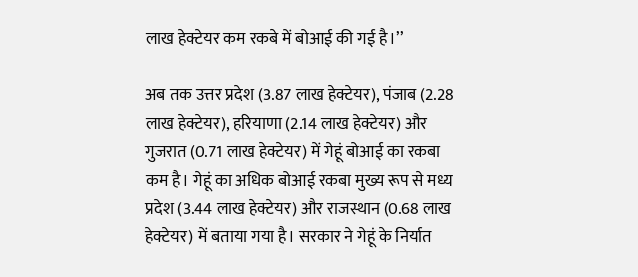लाख हेक्टेयर कम रकबे में बोआई की गई है।’’

अब तक उत्तर प्रदेश (3.87 लाख हेक्टेयर), पंजाब (2.28 लाख हेक्टेयर), हरियाणा (2.14 लाख हेक्टेयर) और गुजरात (0.71 लाख हेक्टेयर) में गेहूं बोआई का रकबा कम है। गेहूं का अधिक बोआई रकबा मुख्य रूप से मध्य प्रदेश (3.44 लाख हेक्टेयर) और राजस्थान (0.68 लाख हेक्टेयर) में बताया गया है। सरकार ने गेहूं के निर्यात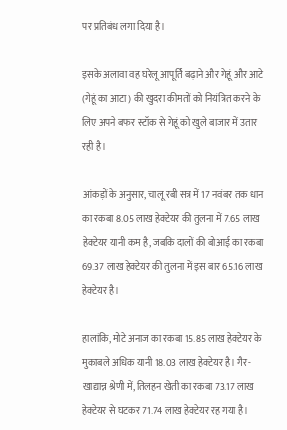पर प्रतिबंध लगा दिया है।

इसके अलावा वह घरेलू आपूर्ति बढ़ाने और गेहूं और आटे (गेहूं का आटा) की खुदरा कीमतों को नियंत्रित करने के लिए अपने बफर स्टॉक से गेहूं को खुले बाजार में उतार रही है।

आंकड़ों के अनुसार, चालू रबी सत्र में 17 नवंबर तक धान का रकबा 8.05 लाख हेक्टेयर की तुलना में 7.65 लाख हेक्टेयर यानी कम है, जबकि दालों की बोआई का रकबा 69.37 लाख हेक्टेयर की तुलना में इस बार 65.16 लाख हेक्टेयर है।

हालांकि, मोटे अनाज का रकबा 15.85 लाख हेक्टेयर के मुकाबले अधिक यानी 18.03 लाख हेक्टेयर है। गैर-खाद्यान्न श्रेणी में, तिलहन खेती का रकबा 73.17 लाख हेक्टेयर से घटकर 71.74 लाख हेक्टेयर रह गया है।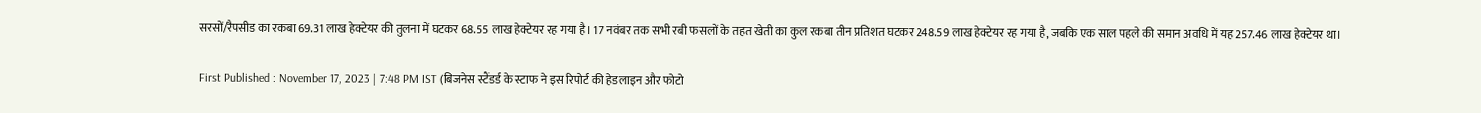सरसों/रैपसीड का रकबा 69.31 लाख हेक्टेयर की तुलना में घटकर 68.55 लाख हेक्टेयर रह गया है। 17 नवंबर तक सभी रबी फसलों के तहत खेती का कुल रकबा तीन प्रतिशत घटकर 248.59 लाख हेक्टेयर रह गया है, जबकि एक साल पहले की समान अवधि में यह 257.46 लाख हेक्टेयर था।

First Published : November 17, 2023 | 7:48 PM IST (बिजनेस स्टैंडर्ड के स्टाफ ने इस रिपोर्ट की हेडलाइन और फोटो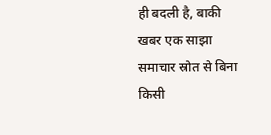ही बदली है, बाकी खबर एक साझा समाचार स्रोत से बिना किसी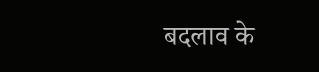बदलाव के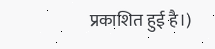प्रकाशित हुई है।)